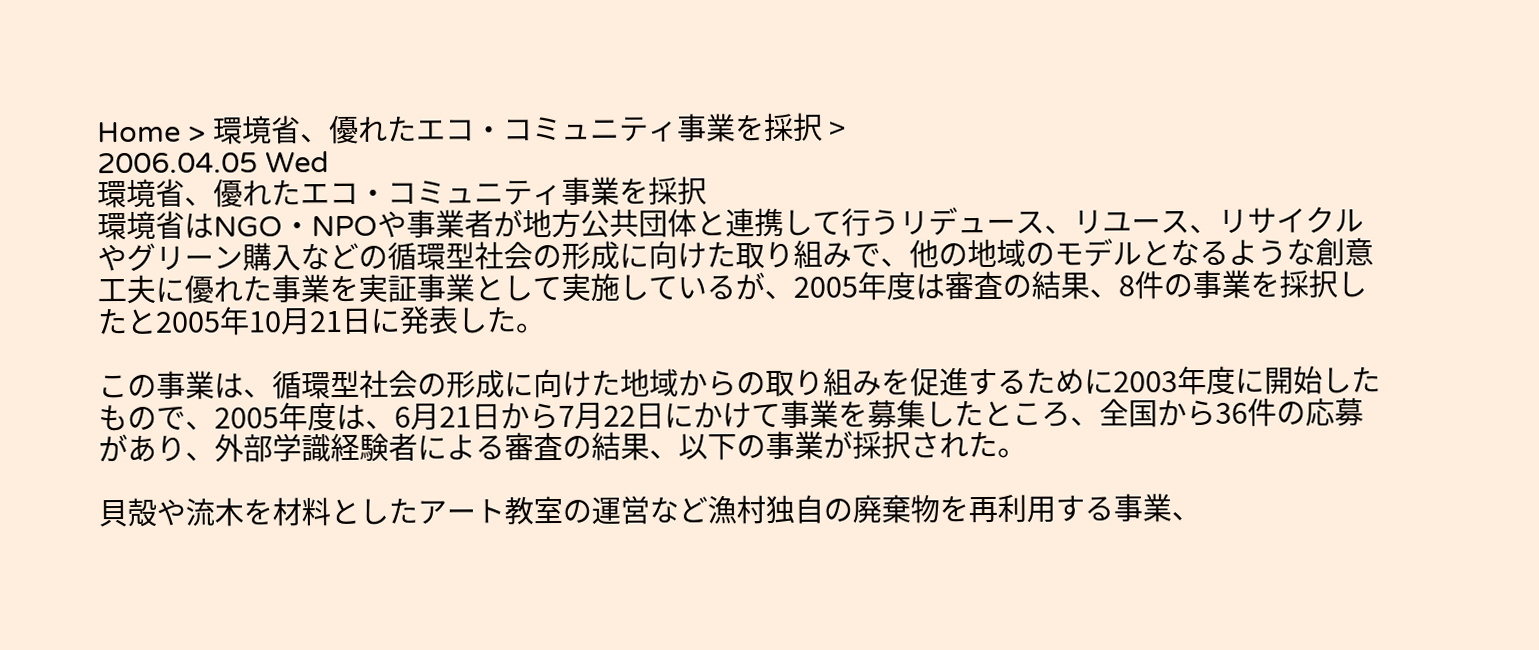Home > 環境省、優れたエコ・コミュニティ事業を採択 >
2006.04.05 Wed
環境省、優れたエコ・コミュニティ事業を採択
環境省はNGO・NPOや事業者が地方公共団体と連携して行うリデュース、リユース、リサイクルやグリーン購入などの循環型社会の形成に向けた取り組みで、他の地域のモデルとなるような創意工夫に優れた事業を実証事業として実施しているが、2005年度は審査の結果、8件の事業を採択したと2005年10月21日に発表した。

この事業は、循環型社会の形成に向けた地域からの取り組みを促進するために2003年度に開始したもので、2005年度は、6月21日から7月22日にかけて事業を募集したところ、全国から36件の応募があり、外部学識経験者による審査の結果、以下の事業が採択された。

貝殻や流木を材料としたアート教室の運営など漁村独自の廃棄物を再利用する事業、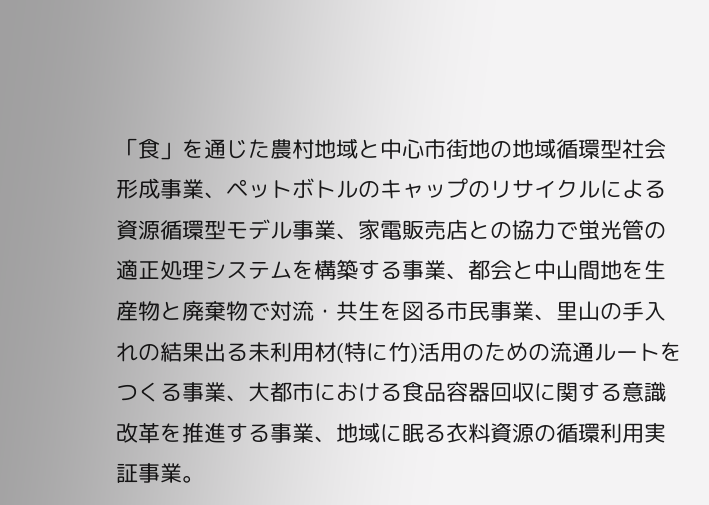「食」を通じた農村地域と中心市街地の地域循環型社会形成事業、ペットボトルのキャップのリサイクルによる資源循環型モデル事業、家電販売店との協力で蛍光管の適正処理システムを構築する事業、都会と中山間地を生産物と廃棄物で対流・共生を図る市民事業、里山の手入れの結果出る未利用材(特に竹)活用のための流通ルートをつくる事業、大都市における食品容器回収に関する意識改革を推進する事業、地域に眠る衣料資源の循環利用実証事業。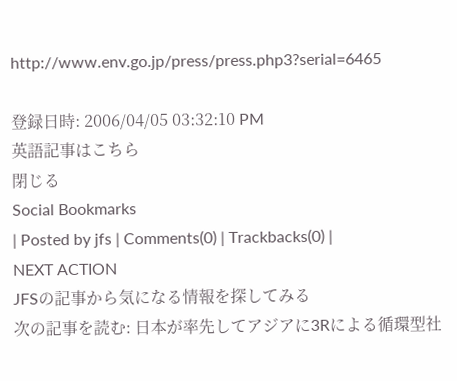http://www.env.go.jp/press/press.php3?serial=6465

登録日時: 2006/04/05 03:32:10 PM
英語記事はこちら
閉じる
Social Bookmarks
| Posted by jfs | Comments(0) | Trackbacks(0) |
NEXT ACTION
JFSの記事から気になる情報を探してみる
次の記事を読む: 日本が率先してアジアに3Rによる循環型社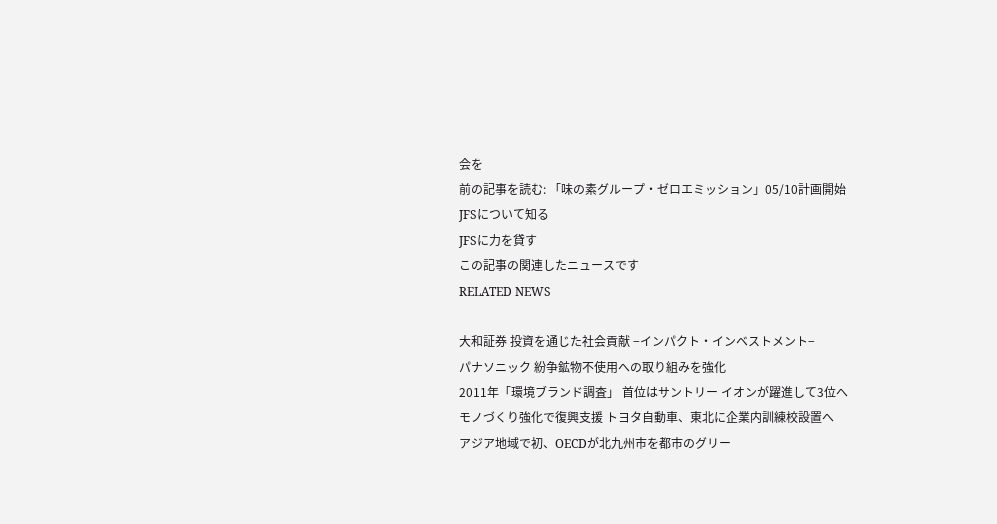会を
前の記事を読む: 「味の素グループ・ゼロエミッション」05/10計画開始
JFSについて知る
JFSに力を貸す
この記事の関連したニュースです
RELATED NEWS

大和証券 投資を通じた社会貢献 −インパクト・インベストメント−
パナソニック 紛争鉱物不使用への取り組みを強化
2011年「環境ブランド調査」 首位はサントリー イオンが躍進して3位へ
モノづくり強化で復興支援 トヨタ自動車、東北に企業内訓練校設置へ
アジア地域で初、OECDが北九州市を都市のグリー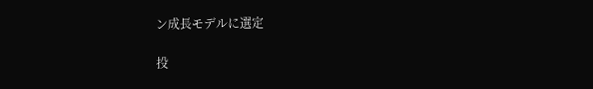ン成長モデルに選定

投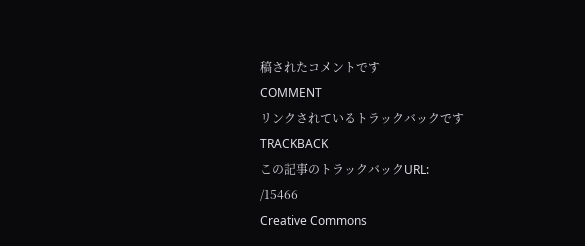稿されたコメントです
COMMENT
リンクされているトラックバックです
TRACKBACK
この記事のトラックバックURL:
/15466
Creative Commons